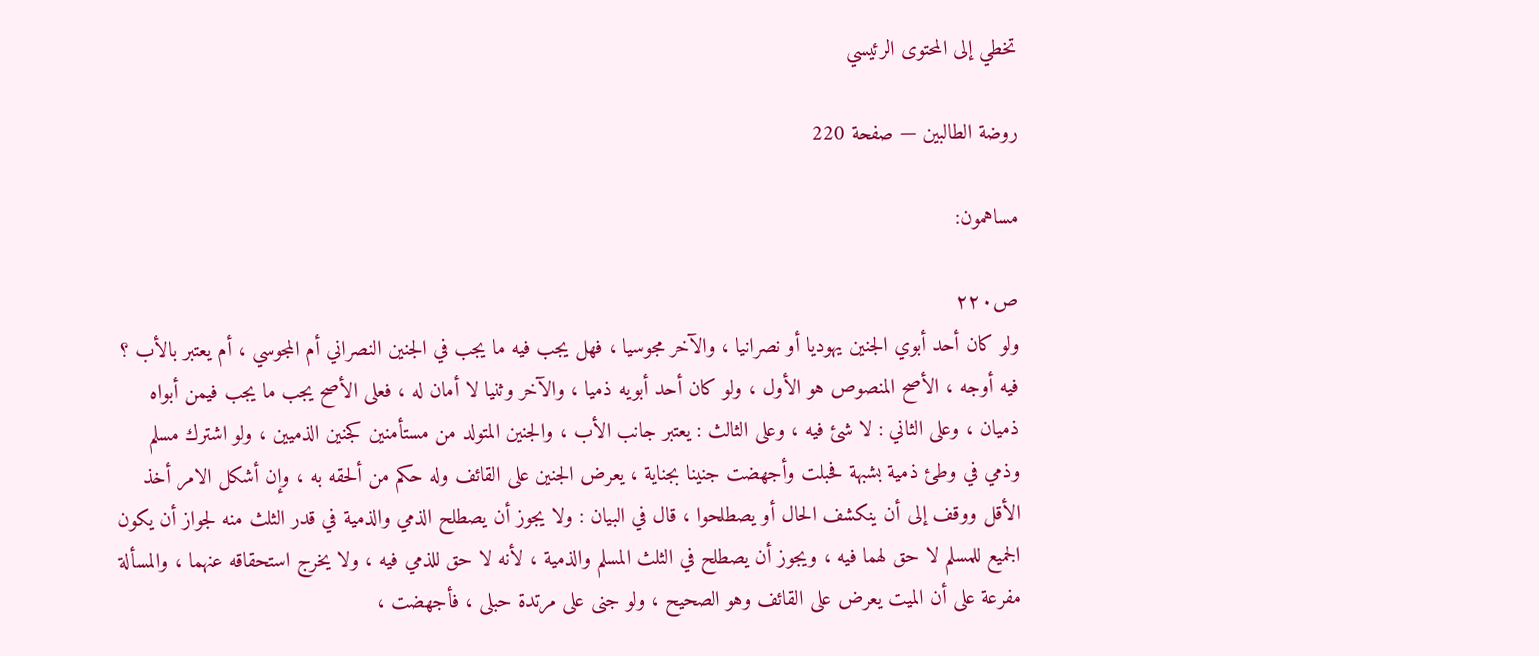تخطي إلى المحتوى الرئيسي

روضة الطالبين — صفحة 220

مساهمون:

ص٢٢٠
ولو كان أحد أبوي الجنين يهوديا أو نصرانيا ، والآخر مجوسيا ، فهل يجب فيه ما يجب في الجنين النصراني أم المجوسي ، أم يعتبر بالأب ؟ فيه أوجه ، الأصح المنصوص هو الأول ، ولو كان أحد أبويه ذميا ، والآخر وثنيا لا أمان له ، فعلى الأصح يجب ما يجب فيمن أبواه ذميان ، وعلى الثاني : لا شئ فيه ، وعلى الثالث : يعتبر جانب الأب ، والجنين المتولد من مستأمنين كجنين الذميين ، ولو اشترك مسلم وذمي في وطئ ذمية بشبهة فحبلت وأجهضت جنينا بجناية ، يعرض الجنين على القائف وله حكم من ألحقه به ، وإن أشكل الامر أخذ الأقل ووقف إلى أن ينكشف الحال أو يصطلحوا ، قال في البيان : ولا يجوز أن يصطلح الذمي والذمية في قدر الثلث منه لجواز أن يكون الجميع للمسلم لا حق لهما فيه ، ويجوز أن يصطلح في الثلث المسلم والذمية ، لأنه لا حق للذمي فيه ، ولا يخرج استحقاقه عنهما ، والمسألة مفرعة على أن الميت يعرض على القائف وهو الصحيح ، ولو جنى على مرتدة حبلى ، فأجهضت ،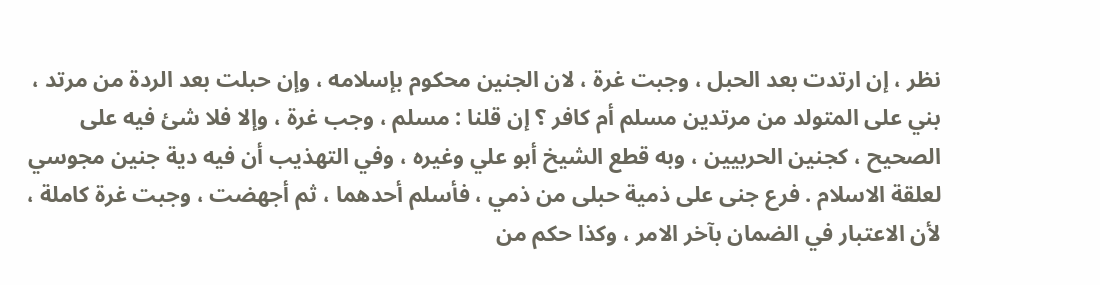نظر ، إن ارتدت بعد الحبل ، وجبت غرة ، لان الجنين محكوم بإسلامه ، وإن حبلت بعد الردة من مرتد ، بني على المتولد من مرتدين مسلم أم كافر ؟ إن قلنا : مسلم ، وجب غرة ، وإلا فلا شئ فيه على الصحيح ، كجنين الحربيين ، وبه قطع الشيخ أبو علي وغيره ، وفي التهذيب أن فيه دية جنين مجوسي لعلقة الاسلام . فرع جنى على ذمية حبلى من ذمي ، فأسلم أحدهما ، ثم أجهضت ، وجبت غرة كاملة ، لأن الاعتبار في الضمان بآخر الامر ، وكذا حكم من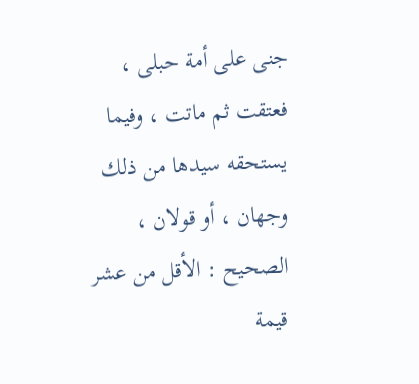جنى على أمة حبلى ، فعتقت ثم ماتت ، وفيما يستحقه سيدها من ذلك وجهان ، أو قولان ، الصحيح : الأقل من عشر قيمة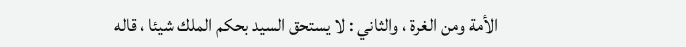الأمة ومن الغرة ، والثاني : لا يستحق السيد بحكم الملك شيئا ، قاله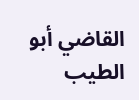القاضي أبو الطيب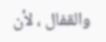والقفال ، لأن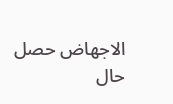الاجهاض حصل حال